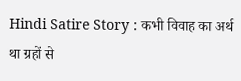Hindi Satire Story : कभी विवाह का अर्थ था ग्रहों से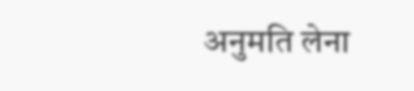अनुमति लेना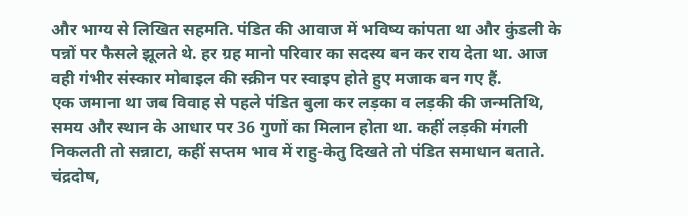और भाग्य से लिखित सहमति. पंडित की आवाज में भविष्य कांपता था और कुंडली के पन्नों पर फैसले झूलते थे. हर ग्रह मानो परिवार का सदस्य बन कर राय देता था. आज वही गंभीर संस्कार मोबाइल की स्क्रीन पर स्वाइप होते हुए मजाक बन गए हैं.
एक जमाना था जब विवाह से पहले पंडित बुला कर लड़का व लड़की की जन्मतिथि, समय और स्थान के आधार पर 36 गुणों का मिलान होता था. कहीं लड़की मंगली निकलती तो सन्नाटा, कहीं सप्तम भाव में राहु-केतु दिखते तो पंडित समाधान बताते. चंद्रदोष,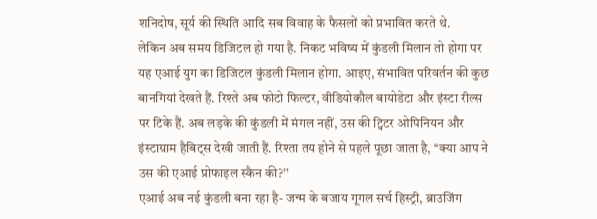शनिदोष, सूर्य की स्थिति आदि सब विवाह के फैसलों को प्रभावित करते थे.
लेकिन अब समय डिजिटल हो गया है. निकट भविष्य में कुंडली मिलान तो होगा पर यह एआई युग का डिजिटल कुंडली मिलान होगा. आइए, संभावित परिवर्तन की कुछ बानगियां देखते हैं. रिश्ते अब फोटो फिल्टर, वीडियोकौल बायोडेटा और इंस्टा रील्स पर टिके हैं. अब लड़के की कुंडली में मंगल नहीं, उस की ट्विटर ओपिनियन और इंस्टाग्राम हैबिट्स देखी जाती हैं. रिश्ता तय होने से पहले पूछा जाता है, ‘‘क्या आप ने उस की एआई प्रोफाइल स्कैन की?’’
एआई अब नई कुंडली बना रहा है- जन्म के बजाय गूगल सर्च हिस्ट्री, ब्राउजिंग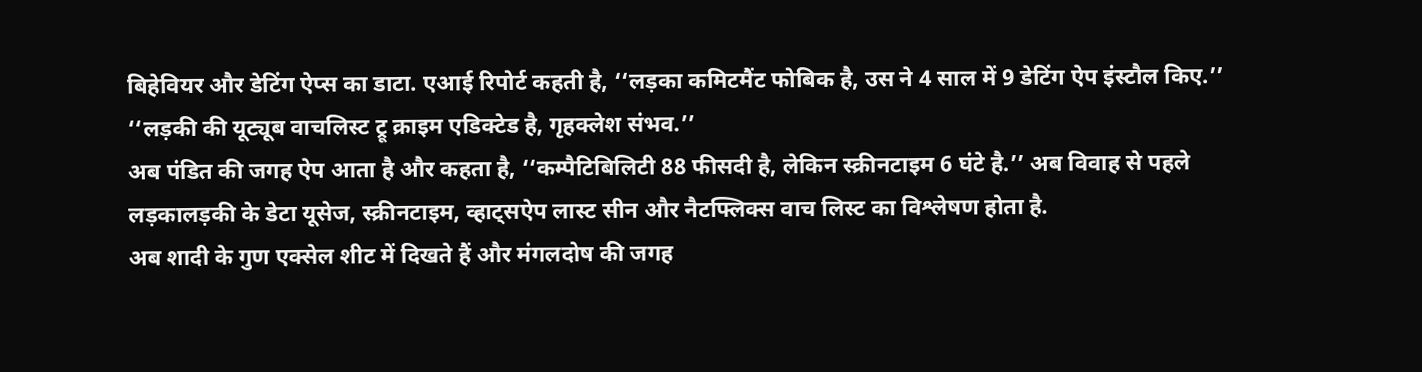बिहेवियर और डेटिंग ऐप्स का डाटा. एआई रिपोर्ट कहती है, ‘‘लड़का कमिटमैंट फोबिक है, उस ने 4 साल में 9 डेटिंग ऐप इंस्टौल किए.’’
‘‘लड़की की यूट्यूब वाचलिस्ट ट्रू क्राइम एडिक्टेड है, गृहक्लेश संभव.’’
अब पंडित की जगह ऐप आता है और कहता है, ‘‘कम्पैटिबिलिटी 88 फीसदी है, लेकिन स्क्रीनटाइम 6 घंटे है.’’ अब विवाह से पहले लड़कालड़की के डेटा यूसेज, स्क्रीनटाइम, व्हाट्सऐप लास्ट सीन और नैटफ्लिक्स वाच लिस्ट का विश्लेषण होता है.
अब शादी के गुण एक्सेल शीट में दिखते हैं और मंगलदोष की जगह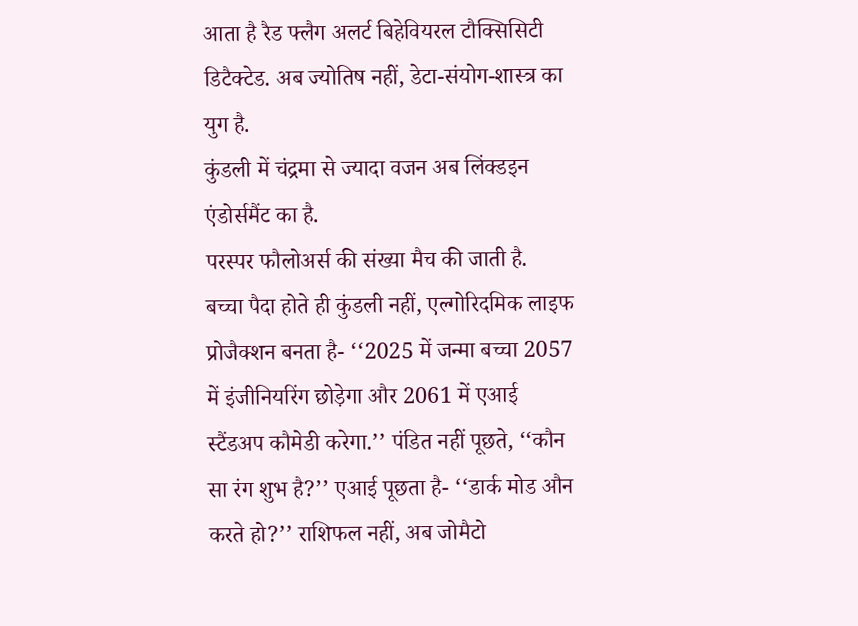आता है रैड फ्लैग अलर्ट बिहेवियरल टौक्सिसिटी डिटैक्टेड. अब ज्योतिष नहीं, डेटा-संयोग-शास्त्र का युग है.
कुंडली में चंद्रमा से ज्यादा वजन अब लिंक्डइन एंडोर्समैंट का है.
परस्पर फौलोअर्स की संख्या मैच की जाती है.
बच्चा पैदा होते ही कुंडली नहीं, एल्गोरिदमिक लाइफ प्रोजैक्शन बनता है- ‘‘2025 में जन्मा बच्चा 2057 में इंजीनियरिंग छोड़ेगा और 2061 में एआई स्टैंडअप कौमेडी करेगा.’’ पंडित नहीं पूछते, ‘‘कौन सा रंग शुभ है?’’ एआई पूछता है- ‘‘डार्क मोड औन करते हो?’’ राशिफल नहीं, अब जोमैटो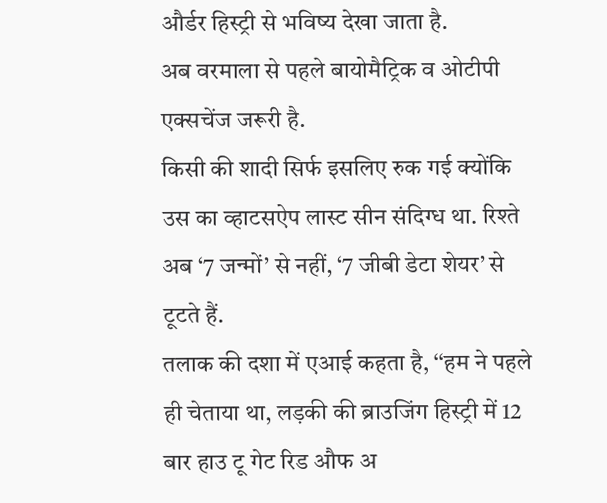और्डर हिस्ट्री से भविष्य देखा जाता है.
अब वरमाला से पहले बायोमैट्रिक व ओटीपी एक्सचेंज जरूरी है.
किसी की शादी सिर्फ इसलिए रुक गई क्योंकि उस का व्हाटसऐप लास्ट सीन संदिग्ध था. रिश्ते अब ‘7 जन्मों’ से नहीं, ‘7 जीबी डेटा शेयर’ से
टूटते हैं.
तलाक की दशा में एआई कहता है, ‘‘हम ने पहले ही चेताया था, लड़की की ब्राउजिंग हिस्ट्री में 12 बार हाउ टू गेट रिड औफ अ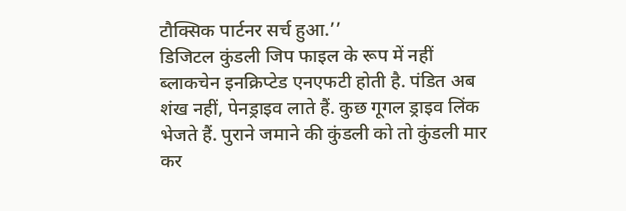टौक्सिक पार्टनर सर्च हुआ.’’
डिजिटल कुंडली जिप फाइल के रूप में नहीं ब्लाकचेन इनक्रिप्टेड एनएफटी होती है. पंडित अब शंख नहीं, पेनड्राइव लाते हैं. कुछ गूगल ड्राइव लिंक भेजते हैं. पुराने जमाने की कुंडली को तो कुंडली मार कर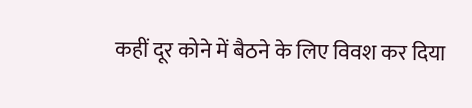कहीं दूर कोने में बैठने के लिए विवश कर दिया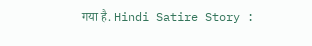गया है. Hindi Satire Story :